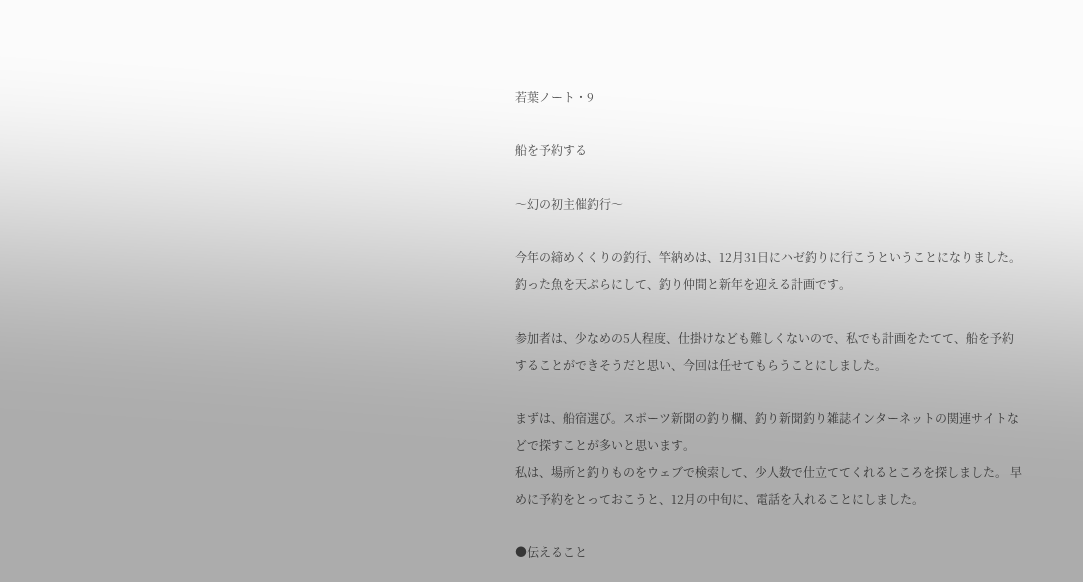若葉ノート・9

船を予約する

〜幻の初主催釣行〜

今年の締めくくりの釣行、竿納めは、12月31日にハゼ釣りに行こうということになりました。釣った魚を天ぷらにして、釣り仲間と新年を迎える計画です。

参加者は、少なめの5人程度、仕掛けなども難しくないので、私でも計画をたてて、船を予約することができそうだと思い、今回は任せてもらうことにしました。

まずは、船宿選び。スポーツ新聞の釣り欄、釣り新聞釣り雑誌インターネットの関連サイトなどで探すことが多いと思います。
私は、場所と釣りものをウェブで検索して、少人数で仕立ててくれるところを探しました。 早めに予約をとっておこうと、12月の中旬に、電話を入れることにしました。

●伝えること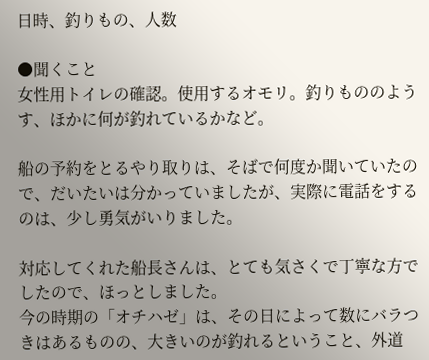日時、釣りもの、人数

●聞くこと
女性用トイレの確認。使用するオモリ。釣りもののようす、ほかに何が釣れているかなど。

船の予約をとるやり取りは、そばで何度か聞いていたので、だいたいは分かっていましたが、実際に電話をするのは、少し勇気がいりました。

対応してくれた船長さんは、とても気さくで丁寧な方でしたので、ほっとしました。
今の時期の「オチハゼ」は、その日によって数にバラつきはあるものの、大きいのが釣れるということ、外道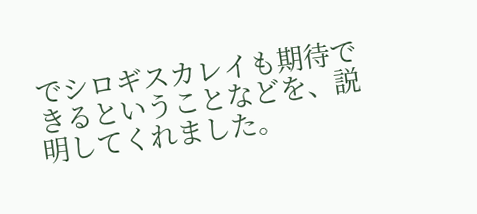でシロギスカレイも期待できるということなどを、説明してくれました。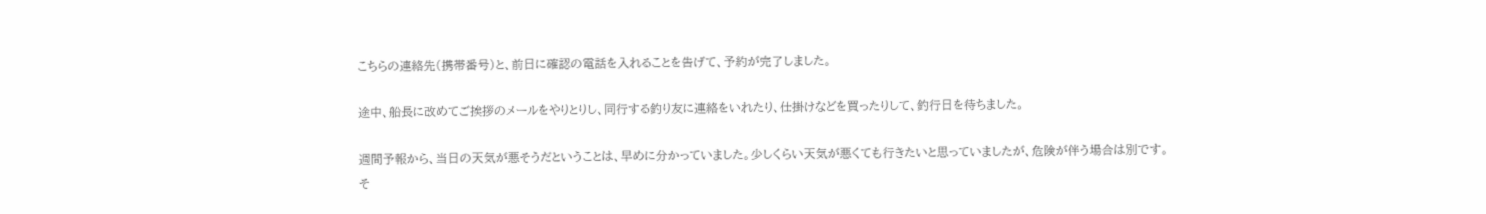こちらの連絡先(携帯番号)と、前日に確認の電話を入れることを告げて、予約が完了しました。

途中、船長に改めてご挨拶のメールをやりとりし、同行する釣り友に連絡をいれたり、仕掛けなどを買ったりして、釣行日を待ちました。

週間予報から、当日の天気が悪そうだということは、早めに分かっていました。少しくらい天気が悪くても行きたいと思っていましたが、危険が伴う場合は別です。
そ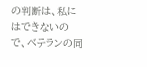の判断は、私にはできないので、ベテランの同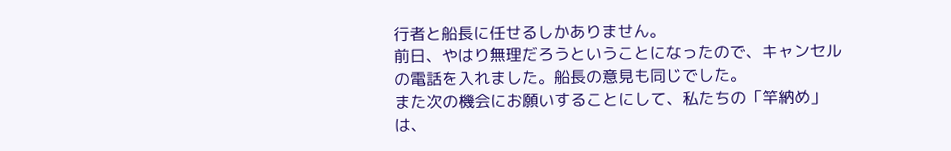行者と船長に任せるしかありません。
前日、やはり無理だろうということになったので、キャンセルの電話を入れました。船長の意見も同じでした。
また次の機会にお願いすることにして、私たちの「竿納め」は、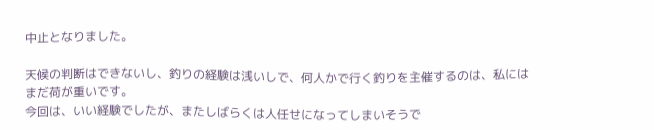中止となりました。

天候の判断はできないし、釣りの経験は浅いしで、何人かで行く釣りを主催するのは、私にはまだ荷が重いです。
今回は、いい経験でしたが、またしばらくは人任せになってしまいそうで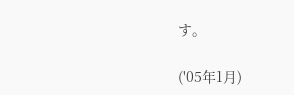す。

('05年1月)